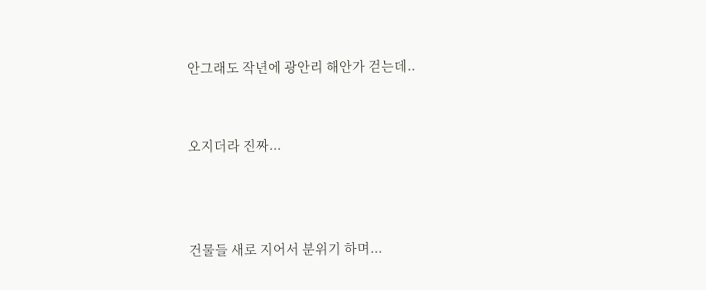안그래도 작년에 광안리 해안가 걷는데..


오지더라 진짜...



건물들 새로 지어서 분위기 하며...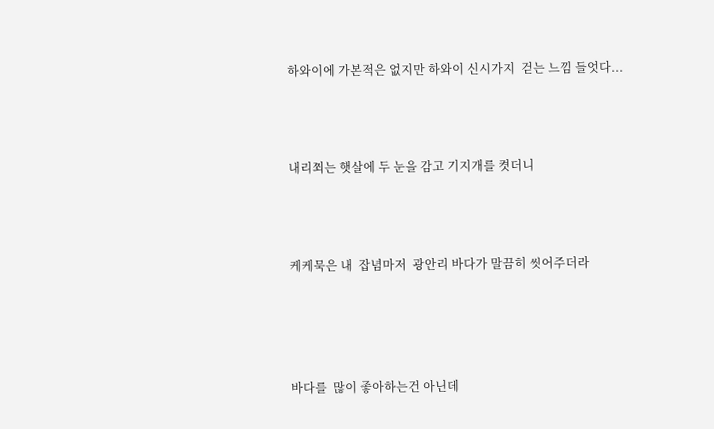하와이에 가본적은 없지만 하와이 신시가지  걷는 느낌 들엇다...



내리쬐는 햇살에 두 눈을 감고 기지개를 켯더니



케케묵은 내  잡념마저  광안리 바다가 말끔히 씻어주더라




바다를  많이 좋아하는건 아닌데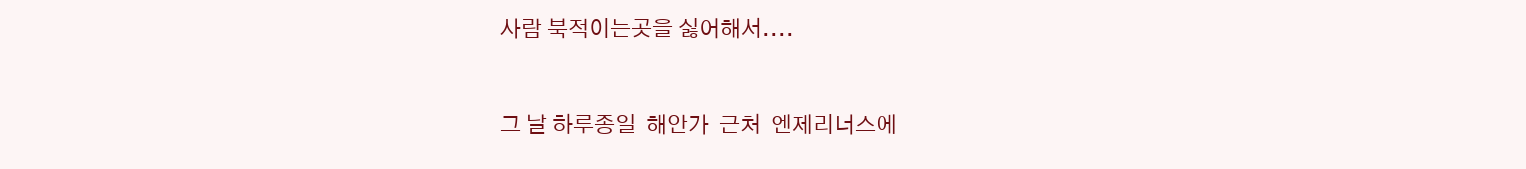사람 북적이는곳을 싫어해서....



그 날 하루종일  해안가  근처  엔제리너스에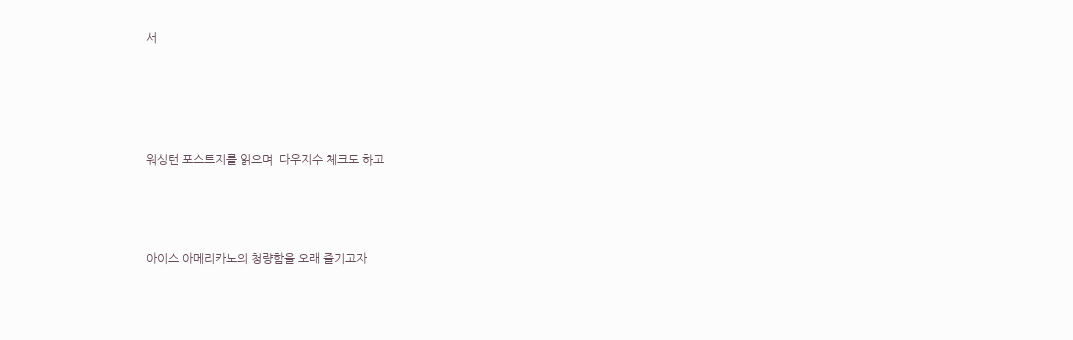서




워싱턴 포스트지를 읽으며  다우지수 체크도 하고



아이스 아메리카노의 청량함을 오래 즐기고자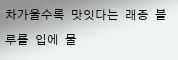차가울수록  맛잇다는  래종  블루를  입에  물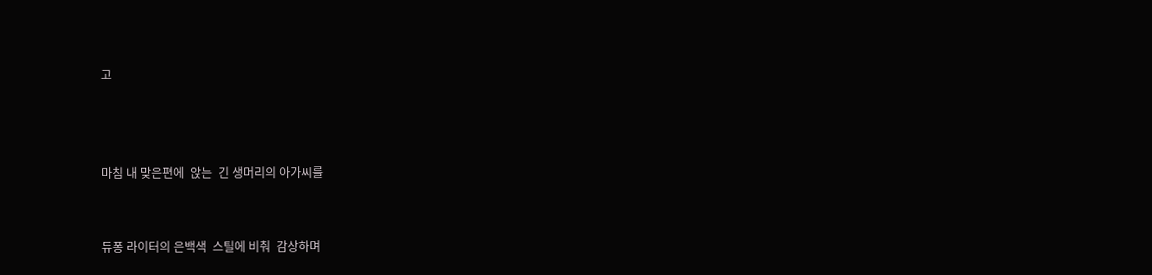고



마침 내 맞은편에  앉는  긴 생머리의 아가씨를


듀퐁 라이터의 은백색  스틸에 비춰  감상하며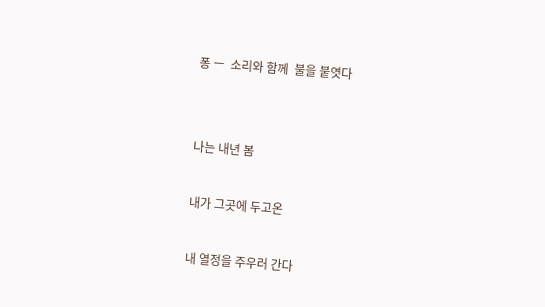퐁 ㅡ  소리와 함께  불을 붙엿다





나는 내년 봄



내가 그곳에 두고온



내 열정을 주우러 간다